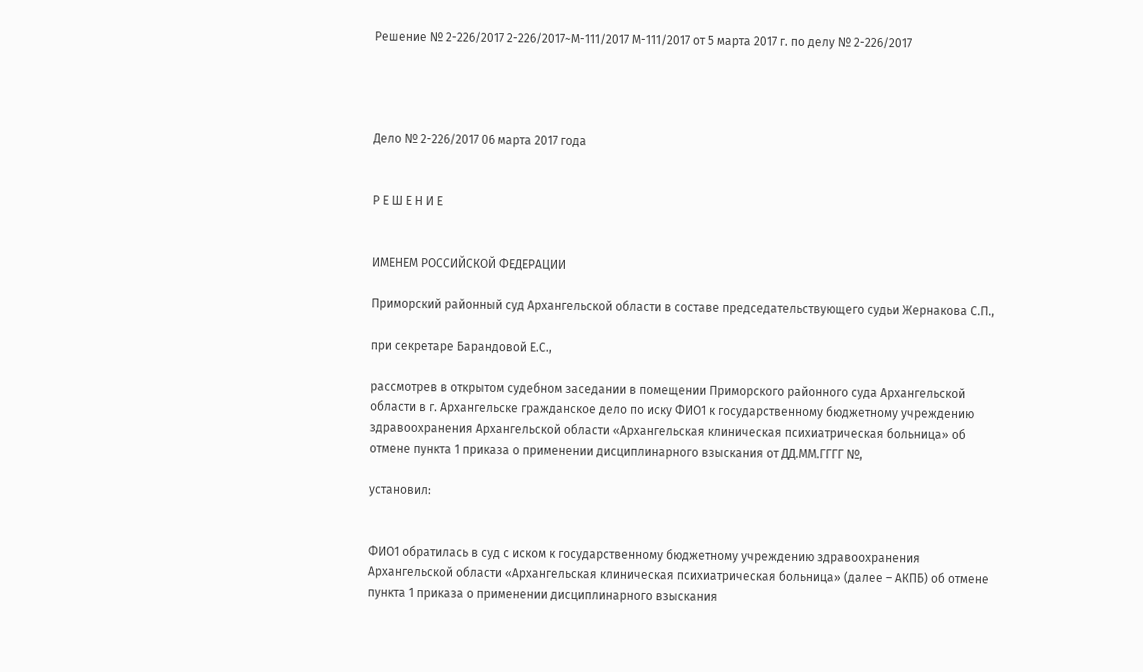Решение № 2-226/2017 2-226/2017~М-111/2017 М-111/2017 от 5 марта 2017 г. по делу № 2-226/2017




Дело № 2-226/2017 06 марта 2017 года


Р Е Ш Е Н И Е


ИМЕНЕМ РОССИЙСКОЙ ФЕДЕРАЦИИ

Приморский районный суд Архангельской области в составе председательствующего судьи Жернакова С.П.,

при секретаре Барандовой Е.С.,

рассмотрев в открытом судебном заседании в помещении Приморского районного суда Архангельской области в г. Архангельске гражданское дело по иску ФИО1 к государственному бюджетному учреждению здравоохранения Архангельской области «Архангельская клиническая психиатрическая больница» об отмене пункта 1 приказа о применении дисциплинарного взыскания от ДД.ММ.ГГГГ №,

установил:


ФИО1 обратилась в суд с иском к государственному бюджетному учреждению здравоохранения Архангельской области «Архангельская клиническая психиатрическая больница» (далее – АКПБ) об отмене пункта 1 приказа о применении дисциплинарного взыскания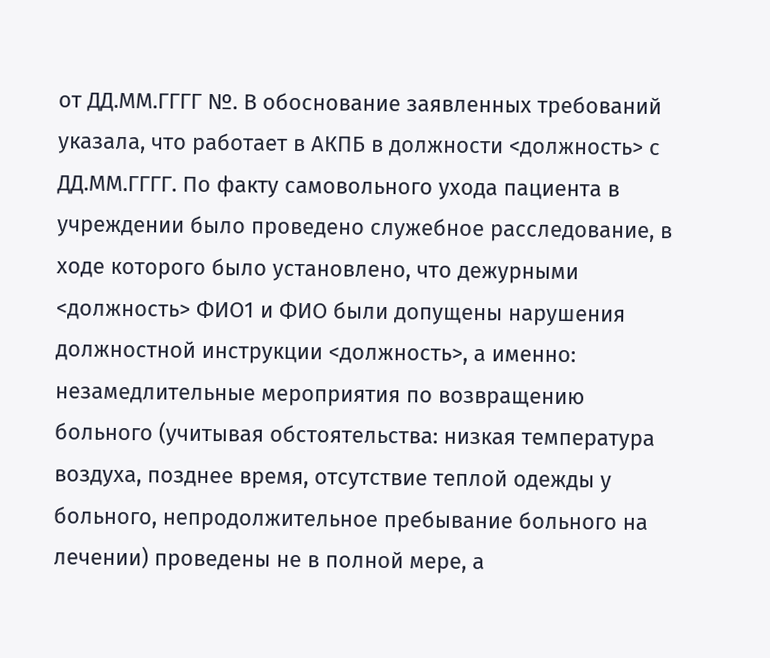от ДД.ММ.ГГГГ №. В обоснование заявленных требований указала, что работает в АКПБ в должности <должность> с ДД.ММ.ГГГГ. По факту самовольного ухода пациента в учреждении было проведено служебное расследование, в ходе которого было установлено, что дежурными <должность> ФИО1 и ФИО были допущены нарушения должностной инструкции <должность>, а именно: незамедлительные мероприятия по возвращению больного (учитывая обстоятельства: низкая температура воздуха, позднее время, отсутствие теплой одежды у больного, непродолжительное пребывание больного на лечении) проведены не в полной мере, а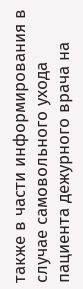также в части информирования в случае самовольного ухода пациента дежурного врача на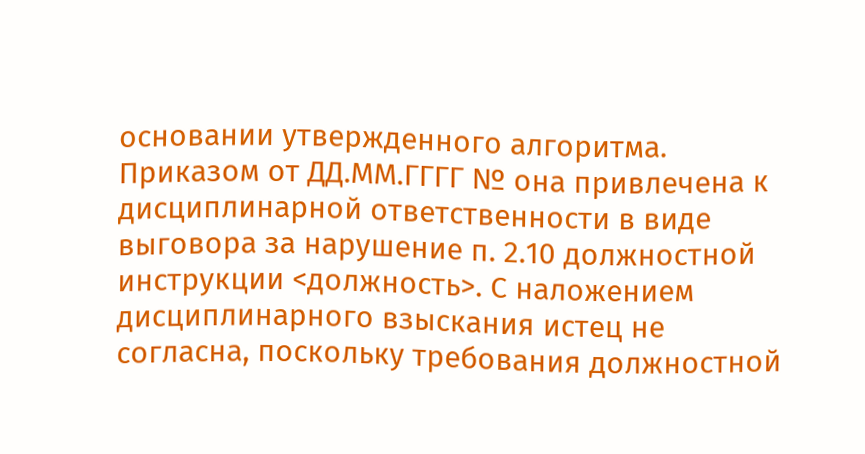основании утвержденного алгоритма. Приказом от ДД.ММ.ГГГГ № она привлечена к дисциплинарной ответственности в виде выговора за нарушение п. 2.10 должностной инструкции <должность>. С наложением дисциплинарного взыскания истец не согласна, поскольку требования должностной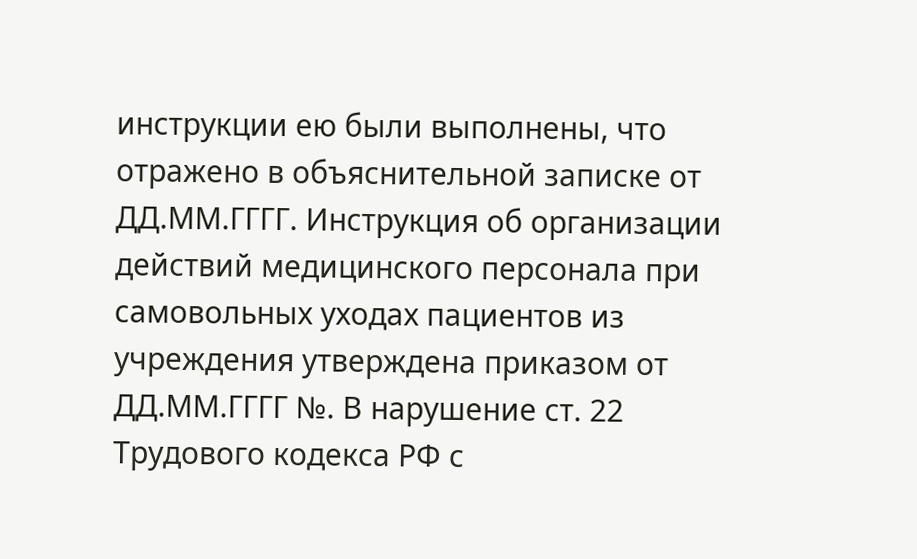инструкции ею были выполнены, что отражено в объяснительной записке от ДД.ММ.ГГГГ. Инструкция об организации действий медицинского персонала при самовольных уходах пациентов из учреждения утверждена приказом от ДД.ММ.ГГГГ №. В нарушение ст. 22 Трудового кодекса РФ с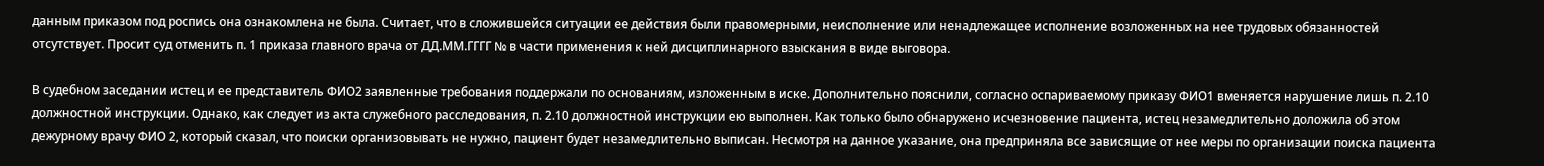данным приказом под роспись она ознакомлена не была. Считает, что в сложившейся ситуации ее действия были правомерными, неисполнение или ненадлежащее исполнение возложенных на нее трудовых обязанностей отсутствует. Просит суд отменить п. 1 приказа главного врача от ДД.ММ.ГГГГ № в части применения к ней дисциплинарного взыскания в виде выговора.

В судебном заседании истец и ее представитель ФИО2 заявленные требования поддержали по основаниям, изложенным в иске. Дополнительно пояснили, согласно оспариваемому приказу ФИО1 вменяется нарушение лишь п. 2.10 должностной инструкции. Однако, как следует из акта служебного расследования, п. 2.10 должностной инструкции ею выполнен. Как только было обнаружено исчезновение пациента, истец незамедлительно доложила об этом дежурному врачу ФИО 2, который сказал, что поиски организовывать не нужно, пациент будет незамедлительно выписан. Несмотря на данное указание, она предприняла все зависящие от нее меры по организации поиска пациента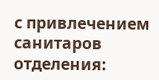с привлечением санитаров отделения: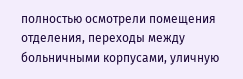полностью осмотрели помещения отделения, переходы между больничными корпусами, уличную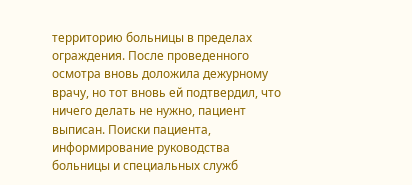территорию больницы в пределах ограждения. После проведенного осмотра вновь доложила дежурному врачу, но тот вновь ей подтвердил, что ничего делать не нужно, пациент выписан. Поиски пациента, информирование руководства больницы и специальных служб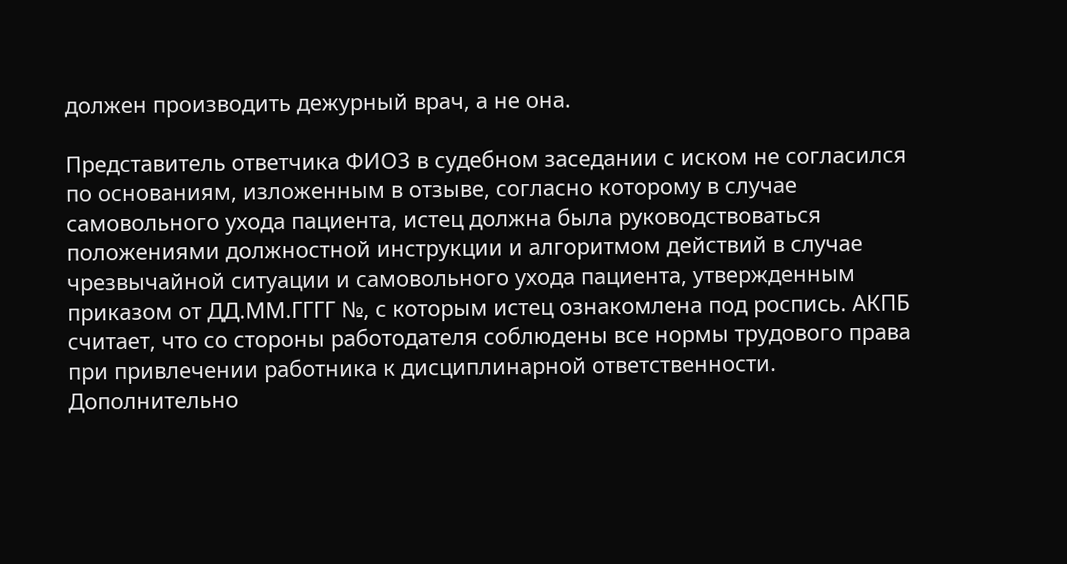должен производить дежурный врач, а не она.

Представитель ответчика ФИО3 в судебном заседании с иском не согласился по основаниям, изложенным в отзыве, согласно которому в случае самовольного ухода пациента, истец должна была руководствоваться положениями должностной инструкции и алгоритмом действий в случае чрезвычайной ситуации и самовольного ухода пациента, утвержденным приказом от ДД.ММ.ГГГГ №, с которым истец ознакомлена под роспись. АКПБ считает, что со стороны работодателя соблюдены все нормы трудового права при привлечении работника к дисциплинарной ответственности. Дополнительно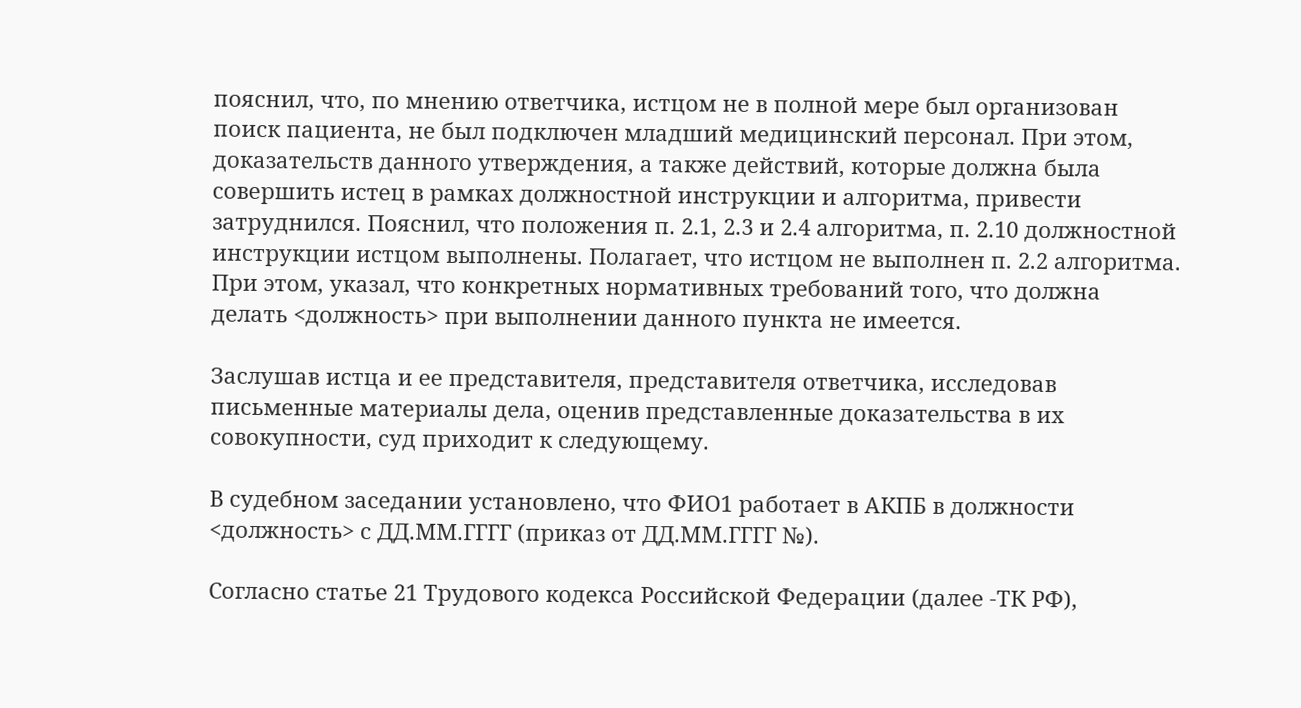пояснил, что, по мнению ответчика, истцом не в полной мере был организован поиск пациента, не был подключен младший медицинский персонал. При этом, доказательств данного утверждения, а также действий, которые должна была совершить истец в рамках должностной инструкции и алгоритма, привести затруднился. Пояснил, что положения п. 2.1, 2.3 и 2.4 алгоритма, п. 2.10 должностной инструкции истцом выполнены. Полагает, что истцом не выполнен п. 2.2 алгоритма. При этом, указал, что конкретных нормативных требований того, что должна делать <должность> при выполнении данного пункта не имеется.

Заслушав истца и ее представителя, представителя ответчика, исследовав письменные материалы дела, оценив представленные доказательства в их совокупности, суд приходит к следующему.

В судебном заседании установлено, что ФИО1 работает в АКПБ в должности <должность> с ДД.ММ.ГГГГ (приказ от ДД.ММ.ГГГГ №).

Согласно статье 21 Трудового кодекса Российской Федерации (далее -ТК РФ),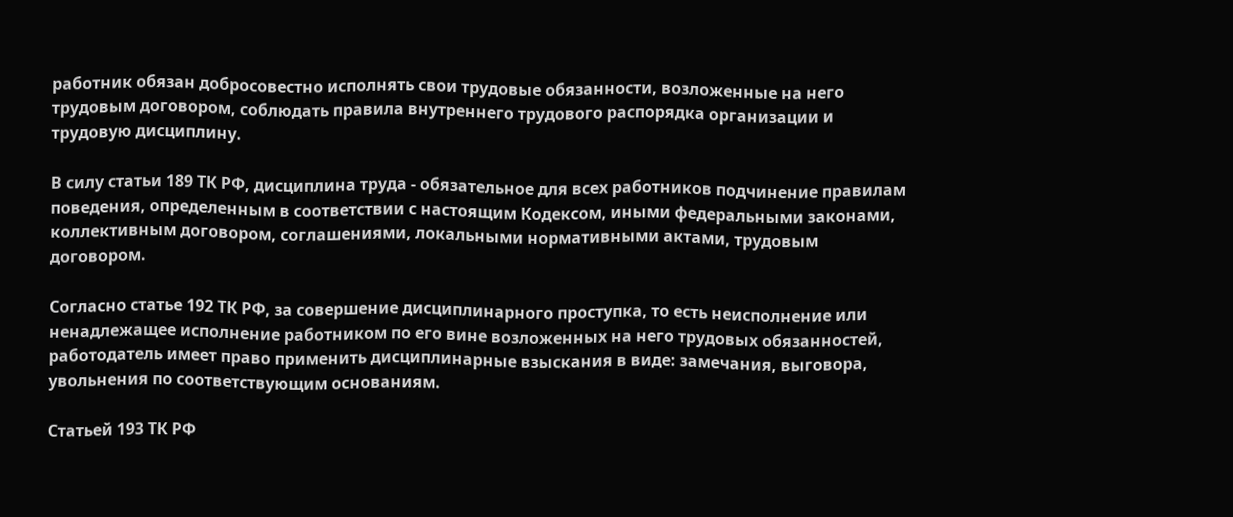работник обязан добросовестно исполнять свои трудовые обязанности, возложенные на него трудовым договором, соблюдать правила внутреннего трудового распорядка организации и трудовую дисциплину.

В силу статьи 189 ТК РФ, дисциплина труда - обязательное для всех работников подчинение правилам поведения, определенным в соответствии с настоящим Кодексом, иными федеральными законами, коллективным договором, соглашениями, локальными нормативными актами, трудовым договором.

Согласно статье 192 ТК РФ, за совершение дисциплинарного проступка, то есть неисполнение или ненадлежащее исполнение работником по его вине возложенных на него трудовых обязанностей, работодатель имеет право применить дисциплинарные взыскания в виде: замечания, выговора, увольнения по соответствующим основаниям.

Статьей 193 ТК РФ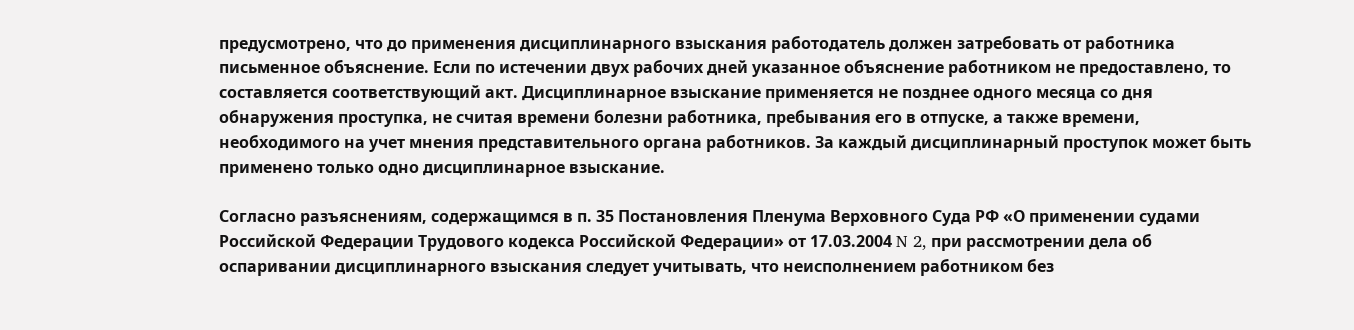предусмотрено, что до применения дисциплинарного взыскания работодатель должен затребовать от работника письменное объяснение. Если по истечении двух рабочих дней указанное объяснение работником не предоставлено, то составляется соответствующий акт. Дисциплинарное взыскание применяется не позднее одного месяца со дня обнаружения проступка, не считая времени болезни работника, пребывания его в отпуске, а также времени, необходимого на учет мнения представительного органа работников. За каждый дисциплинарный проступок может быть применено только одно дисциплинарное взыскание.

Согласно разъяснениям, содержащимся в п. 35 Постановления Пленума Верховного Суда РФ «О применении судами Российской Федерации Трудового кодекса Российской Федерации» от 17.03.2004 N 2, при рассмотрении дела об оспаривании дисциплинарного взыскания следует учитывать, что неисполнением работником без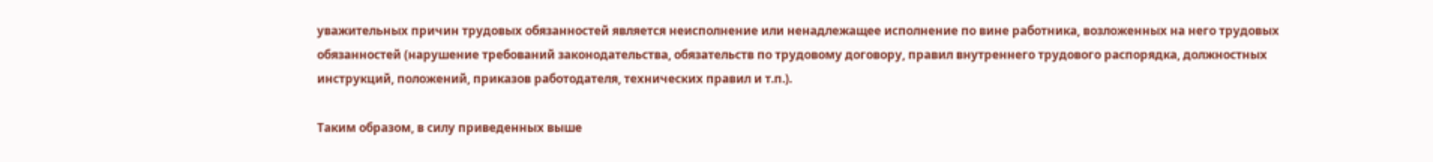уважительных причин трудовых обязанностей является неисполнение или ненадлежащее исполнение по вине работника, возложенных на него трудовых обязанностей (нарушение требований законодательства, обязательств по трудовому договору, правил внутреннего трудового распорядка, должностных инструкций, положений, приказов работодателя, технических правил и т.п.).

Таким образом, в силу приведенных выше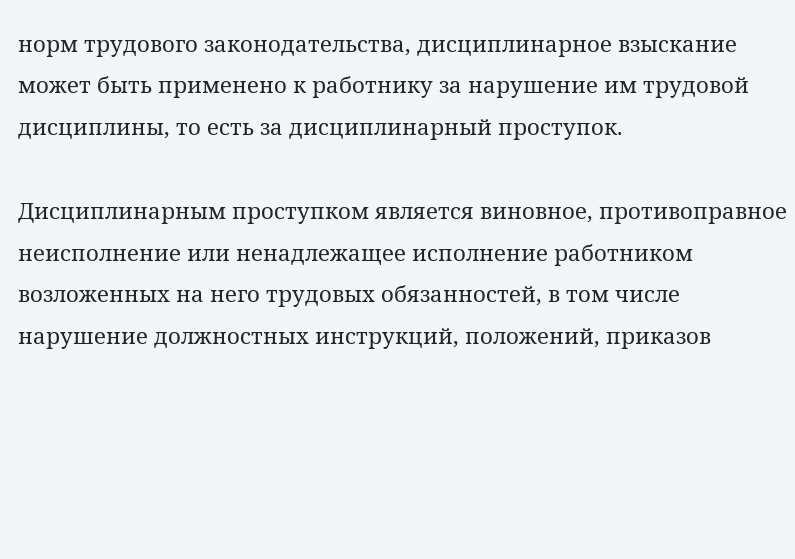норм трудового законодательства, дисциплинарное взыскание может быть применено к работнику за нарушение им трудовой дисциплины, то есть за дисциплинарный проступок.

Дисциплинарным проступком является виновное, противоправное неисполнение или ненадлежащее исполнение работником возложенных на него трудовых обязанностей, в том числе нарушение должностных инструкций, положений, приказов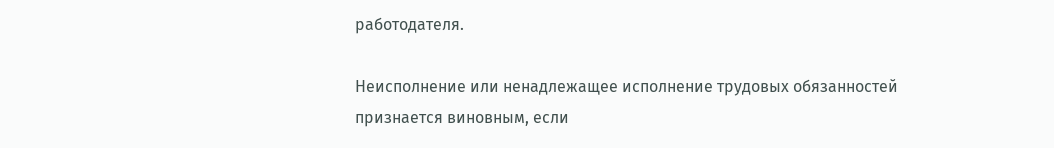работодателя.

Неисполнение или ненадлежащее исполнение трудовых обязанностей признается виновным, если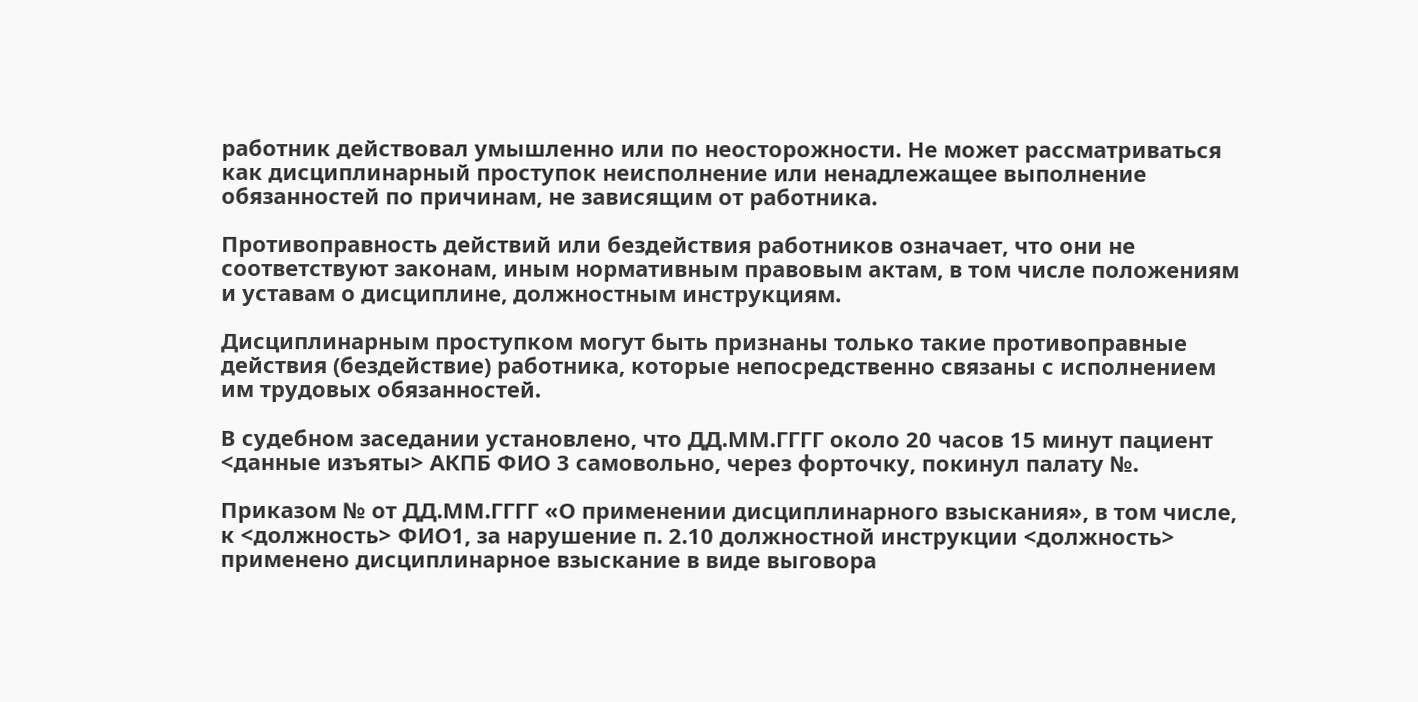работник действовал умышленно или по неосторожности. Не может рассматриваться как дисциплинарный проступок неисполнение или ненадлежащее выполнение обязанностей по причинам, не зависящим от работника.

Противоправность действий или бездействия работников означает, что они не соответствуют законам, иным нормативным правовым актам, в том числе положениям и уставам о дисциплине, должностным инструкциям.

Дисциплинарным проступком могут быть признаны только такие противоправные действия (бездействие) работника, которые непосредственно связаны с исполнением им трудовых обязанностей.

В судебном заседании установлено, что ДД.ММ.ГГГГ около 20 часов 15 минут пациент <данные изъяты> АКПБ ФИО 3 самовольно, через форточку, покинул палату №.

Приказом № от ДД.ММ.ГГГГ «О применении дисциплинарного взыскания», в том числе, к <должность> ФИО1, за нарушение п. 2.10 должностной инструкции <должность> применено дисциплинарное взыскание в виде выговора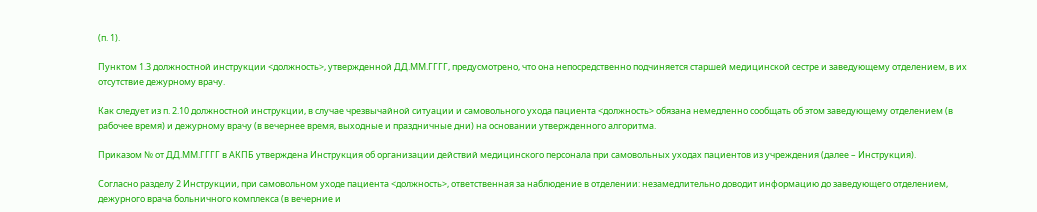(п. 1).

Пунктом 1.3 должностной инструкции <должность>, утвержденной ДД.ММ.ГГГГ, предусмотрено, что она непосредственно подчиняется старшей медицинской сестре и заведующему отделением, в их отсутствие дежурному врачу.

Как следует из п. 2.10 должностной инструкции, в случае чрезвычайной ситуации и самовольного ухода пациента <должность> обязана немедленно сообщать об этом заведующему отделением (в рабочее время) и дежурному врачу (в вечернее время, выходные и праздничные дни) на основании утвержденного алгоритма.

Приказом № от ДД.ММ.ГГГГ в АКПБ утверждена Инструкция об организации действий медицинского персонала при самовольных уходах пациентов из учреждения (далее – Инструкция).

Согласно разделу 2 Инструкции, при самовольном уходе пациента <должность>, ответственная за наблюдение в отделении: незамедлительно доводит информацию до заведующего отделением, дежурного врача больничного комплекса (в вечерние и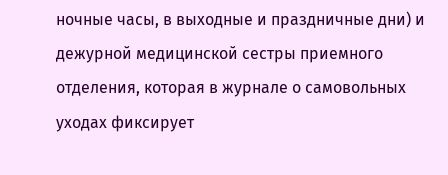ночные часы, в выходные и праздничные дни) и дежурной медицинской сестры приемного отделения, которая в журнале о самовольных уходах фиксирует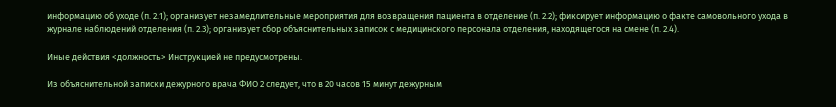информацию об уходе (п. 2.1); организует незамедлительные мероприятия для возвращения пациента в отделение (п. 2.2); фиксирует информацию о факте самовольного ухода в журнале наблюдений отделения (п. 2.3); организует сбор объяснительных записок с медицинского персонала отделения, находящегося на смене (п. 2.4).

Иные действия <должность> Инструкцией не предусмотрены.

Из объяснительной записки дежурного врача ФИО 2 следует, что в 20 часов 15 минут дежурным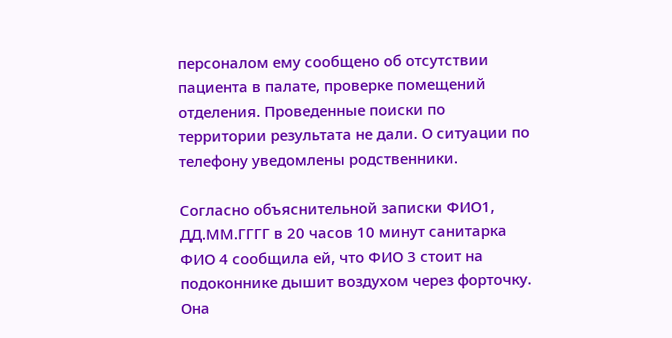персоналом ему сообщено об отсутствии пациента в палате, проверке помещений отделения. Проведенные поиски по территории результата не дали. О ситуации по телефону уведомлены родственники.

Согласно объяснительной записки ФИО1, ДД.ММ.ГГГГ в 20 часов 10 минут санитарка ФИО 4 сообщила ей, что ФИО 3 стоит на подоконнике дышит воздухом через форточку. Она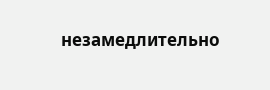незамедлительно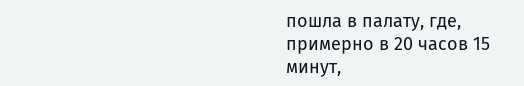пошла в палату, где, примерно в 20 часов 15 минут,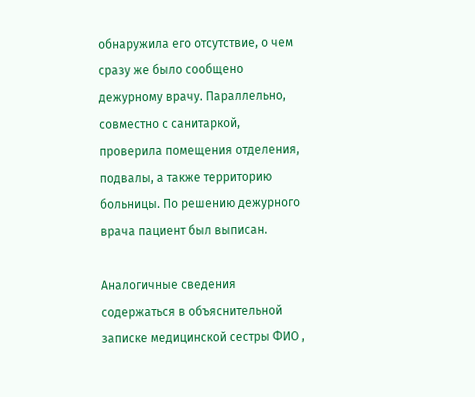обнаружила его отсутствие, о чем сразу же было сообщено дежурному врачу. Параллельно, совместно с санитаркой, проверила помещения отделения, подвалы, а также территорию больницы. По решению дежурного врача пациент был выписан.

Аналогичные сведения содержаться в объяснительной записке медицинской сестры ФИО ,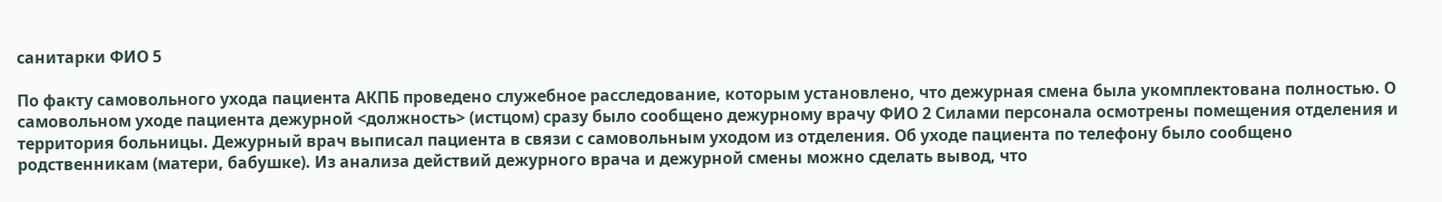санитарки ФИО 5

По факту самовольного ухода пациента АКПБ проведено служебное расследование, которым установлено, что дежурная смена была укомплектована полностью. О самовольном уходе пациента дежурной <должность> (истцом) сразу было сообщено дежурному врачу ФИО 2 Силами персонала осмотрены помещения отделения и территория больницы. Дежурный врач выписал пациента в связи с самовольным уходом из отделения. Об уходе пациента по телефону было сообщено родственникам (матери, бабушке). Из анализа действий дежурного врача и дежурной смены можно сделать вывод, что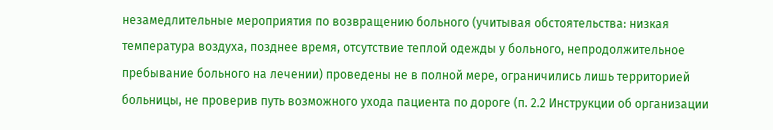незамедлительные мероприятия по возвращению больного (учитывая обстоятельства: низкая температура воздуха, позднее время, отсутствие теплой одежды у больного, непродолжительное пребывание больного на лечении) проведены не в полной мере, ограничились лишь территорией больницы, не проверив путь возможного ухода пациента по дороге (п. 2.2 Инструкции об организации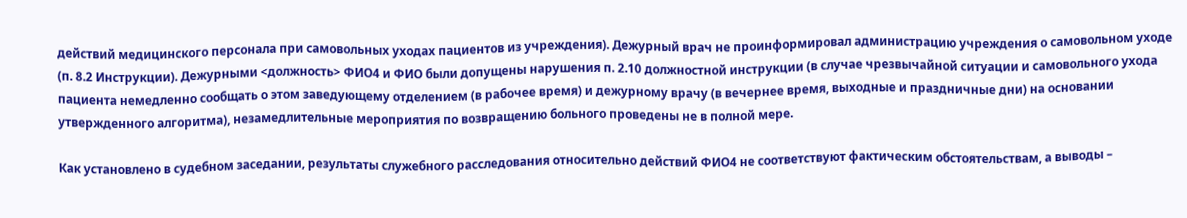действий медицинского персонала при самовольных уходах пациентов из учреждения). Дежурный врач не проинформировал администрацию учреждения о самовольном уходе (п. 8.2 Инструкции). Дежурными <должность> ФИО4 и ФИО были допущены нарушения п. 2.10 должностной инструкции (в случае чрезвычайной ситуации и самовольного ухода пациента немедленно сообщать о этом заведующему отделением (в рабочее время) и дежурному врачу (в вечернее время, выходные и праздничные дни) на основании утвержденного алгоритма), незамедлительные мероприятия по возвращению больного проведены не в полной мере.

Как установлено в судебном заседании, результаты служебного расследования относительно действий ФИО4 не соответствуют фактическим обстоятельствам, а выводы –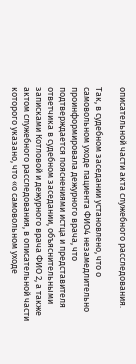описательной части акта служебного расследования.

Так, в судебном заседании установлено, что о самовольном уходе пациента ФИО4 незамедлительно проинформировала дежурного врача, что подтверждается пояснениями истца и представителя ответчика в судебном заседании, объяснительными записками Котловой и дежурного врача ФИО 2, а также актом служебного расследования, в описательной части которого указано, что «о самовольном уходе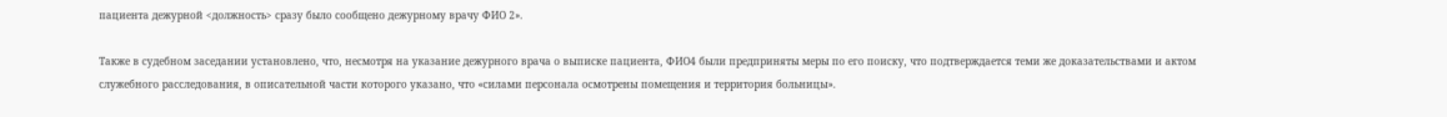пациента дежурной <должность> сразу было сообщено дежурному врачу ФИО 2».

Также в судебном заседании установлено, что, несмотря на указание дежурного врача о выписке пациента, ФИО4 были предприняты меры по его поиску, что подтверждается теми же доказательствами и актом служебного расследования, в описательной части которого указано, что «силами персонала осмотрены помещения и территория больницы».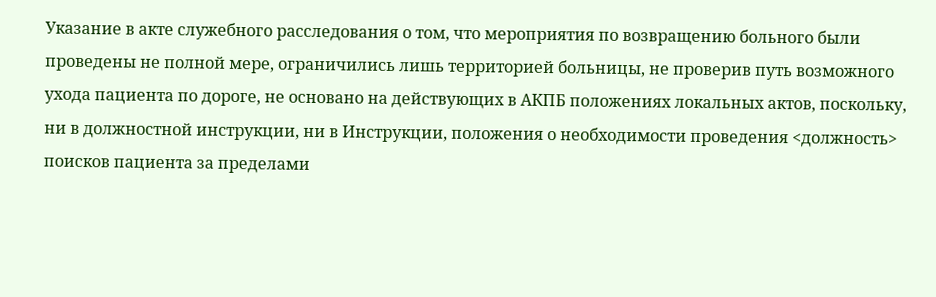Указание в акте служебного расследования о том, что мероприятия по возвращению больного были проведены не полной мере, ограничились лишь территорией больницы, не проверив путь возможного ухода пациента по дороге, не основано на действующих в АКПБ положениях локальных актов, поскольку, ни в должностной инструкции, ни в Инструкции, положения о необходимости проведения <должность> поисков пациента за пределами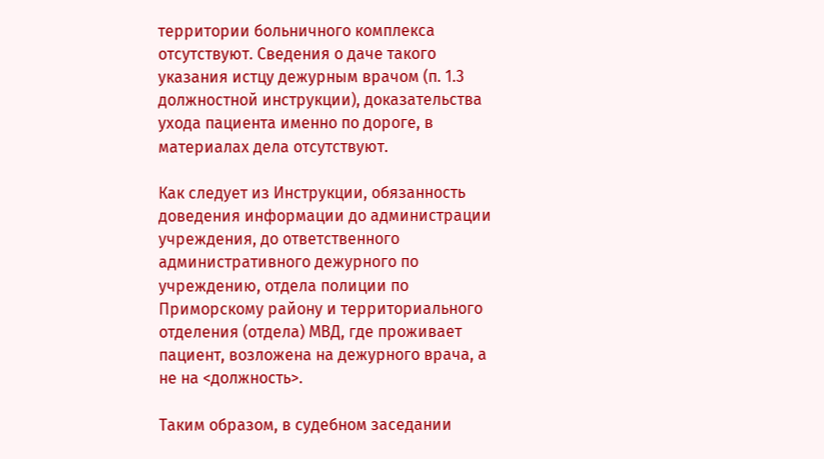территории больничного комплекса отсутствуют. Сведения о даче такого указания истцу дежурным врачом (п. 1.3 должностной инструкции), доказательства ухода пациента именно по дороге, в материалах дела отсутствуют.

Как следует из Инструкции, обязанность доведения информации до администрации учреждения, до ответственного административного дежурного по учреждению, отдела полиции по Приморскому району и территориального отделения (отдела) МВД, где проживает пациент, возложена на дежурного врача, а не на <должность>.

Таким образом, в судебном заседании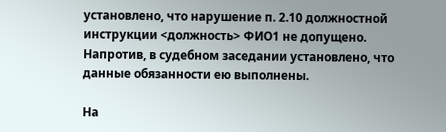установлено, что нарушение п. 2.10 должностной инструкции <должность> ФИО1 не допущено. Напротив, в судебном заседании установлено, что данные обязанности ею выполнены.

На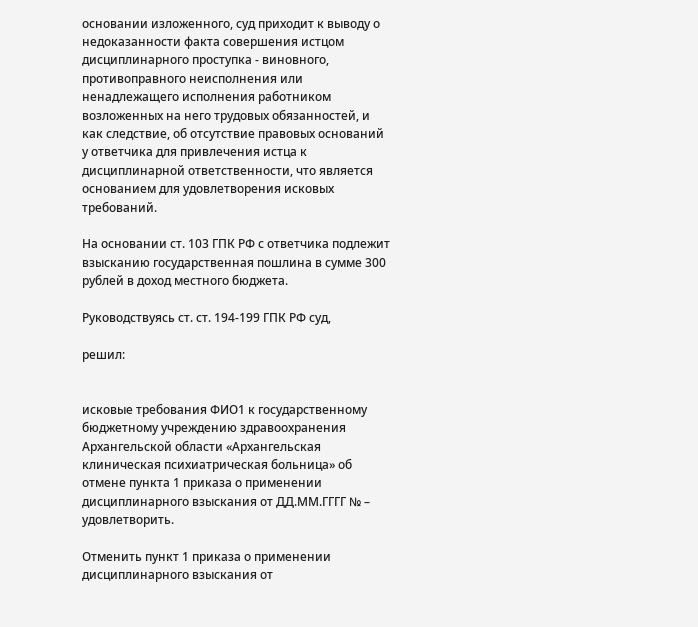основании изложенного, суд приходит к выводу о недоказанности факта совершения истцом дисциплинарного проступка - виновного, противоправного неисполнения или ненадлежащего исполнения работником возложенных на него трудовых обязанностей, и как следствие, об отсутствие правовых оснований у ответчика для привлечения истца к дисциплинарной ответственности, что является основанием для удовлетворения исковых требований.

На основании ст. 103 ГПК РФ с ответчика подлежит взысканию государственная пошлина в сумме 300 рублей в доход местного бюджета.

Руководствуясь ст. ст. 194-199 ГПК РФ суд,

решил:


исковые требования ФИО1 к государственному бюджетному учреждению здравоохранения Архангельской области «Архангельская клиническая психиатрическая больница» об отмене пункта 1 приказа о применении дисциплинарного взыскания от ДД.ММ.ГГГГ № – удовлетворить.

Отменить пункт 1 приказа о применении дисциплинарного взыскания от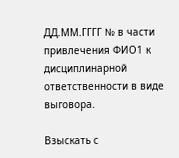ДД.ММ.ГГГГ № в части привлечения ФИО1 к дисциплинарной ответственности в виде выговора.

Взыскать с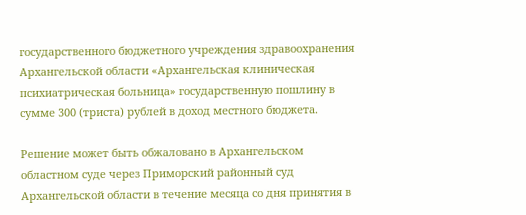государственного бюджетного учреждения здравоохранения Архангельской области «Архангельская клиническая психиатрическая больница» государственную пошлину в сумме 300 (триста) рублей в доход местного бюджета.

Решение может быть обжаловано в Архангельском областном суде через Приморский районный суд Архангельской области в течение месяца со дня принятия в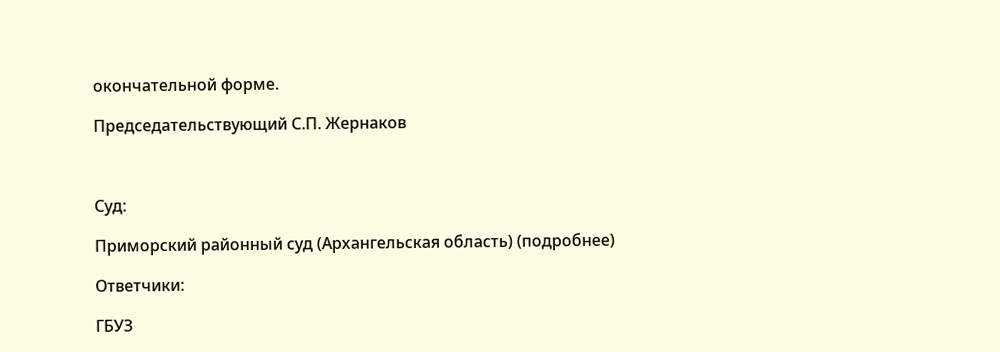окончательной форме.

Председательствующий С.П. Жернаков



Суд:

Приморский районный суд (Архангельская область) (подробнее)

Ответчики:

ГБУЗ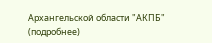Архангельской области "АКПБ" (подробнее)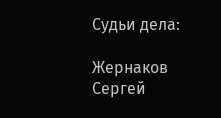Судьи дела:

Жернаков Сергей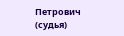Петрович (судья)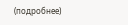(подробнее)